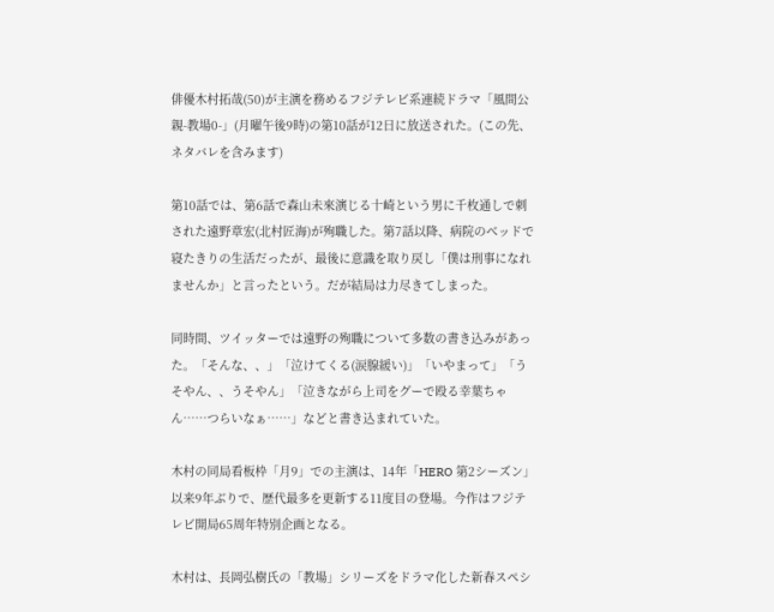俳優木村拓哉(50)が主演を務めるフジテレビ系連続ドラマ「風間公親-教場0-」(月曜午後9時)の第10話が12日に放送された。(この先、ネタバレを含みます)

第10話では、第6話で森山未來演じる十崎という男に千枚通しで刺された遠野章宏(北村匠海)が殉職した。第7話以降、病院のベッドで寝たきりの生活だったが、最後に意識を取り戻し「僕は刑事になれませんか」と言ったという。だが結局は力尽きてしまった。

同時間、ツイッターでは遠野の殉職について多数の書き込みがあった。「そんな、、」「泣けてくる(涙腺緩い)」「いやまって」「うそやん、、うそやん」「泣きながら上司をグーで殴る幸葉ちゃん……つらいなぁ……」などと書き込まれていた。

木村の同局看板枠「月9」での主演は、14年「HERO 第2シーズン」以来9年ぶりで、歴代最多を更新する11度目の登場。今作はフジテレビ開局65周年特別企画となる。

木村は、長岡弘樹氏の「教場」シリーズをドラマ化した新春スペシ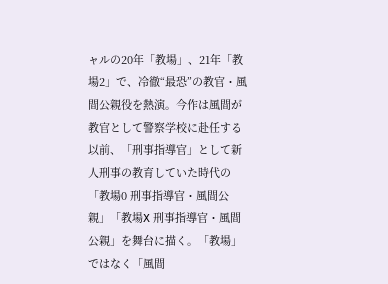ャルの20年「教場」、21年「教場2」で、冷徹“最恐”の教官・風間公親役を熱演。今作は風間が教官として警察学校に赴任する以前、「刑事指導官」として新人刑事の教育していた時代の「教場0 刑事指導官・風間公親」「教場X 刑事指導官・風間公親」を舞台に描く。「教場」ではなく「風間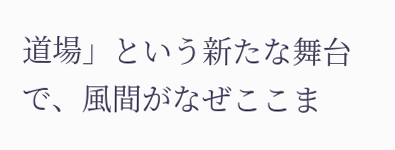道場」という新たな舞台で、風間がなぜここま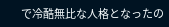で冷酷無比な人格となったの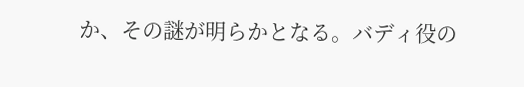か、その謎が明らかとなる。バディ役の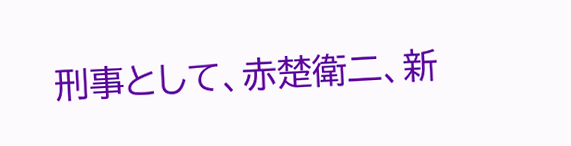刑事として、赤楚衛二、新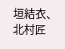垣結衣、北村匠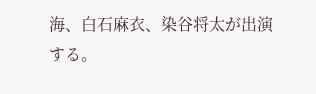海、白石麻衣、染谷将太が出演する。